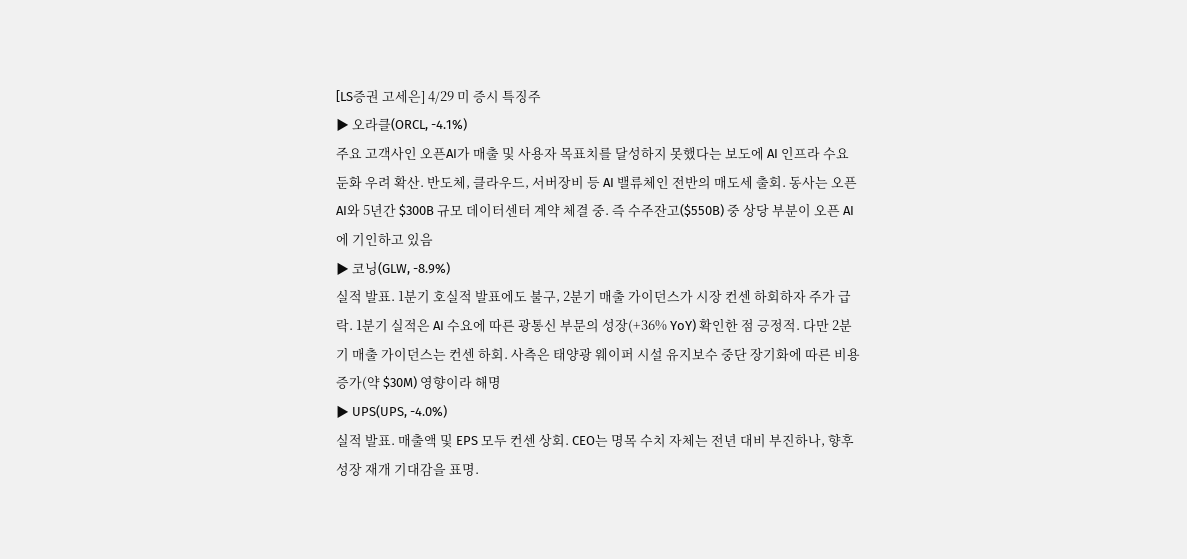[LS증권 고세은] 4/29 미 증시 특징주
▶ 오라클(ORCL, -4.1%)
주요 고객사인 오픈AI가 매출 및 사용자 목표치를 달성하지 못했다는 보도에 AI 인프라 수요 둔화 우려 확산. 반도체, 클라우드, 서버장비 등 AI 밸류체인 전반의 매도세 출회. 동사는 오픈AI와 5년간 $300B 규모 데이터센터 계약 체결 중. 즉 수주잔고($550B) 중 상당 부분이 오픈 AI에 기인하고 있음
▶ 코닝(GLW, -8.9%)
실적 발표. 1분기 호실적 발표에도 불구, 2분기 매출 가이던스가 시장 컨센 하회하자 주가 급락. 1분기 실적은 AI 수요에 따른 광통신 부문의 성장(+36% YoY) 확인한 점 긍정적. 다만 2분기 매출 가이던스는 컨센 하회. 사측은 태양광 웨이퍼 시설 유지보수 중단 장기화에 따른 비용 증가(약 $30M) 영향이라 해명
▶ UPS(UPS, -4.0%)
실적 발표. 매출액 및 EPS 모두 컨센 상회. CEO는 명목 수치 자체는 전년 대비 부진하나, 향후 성장 재개 기대감을 표명.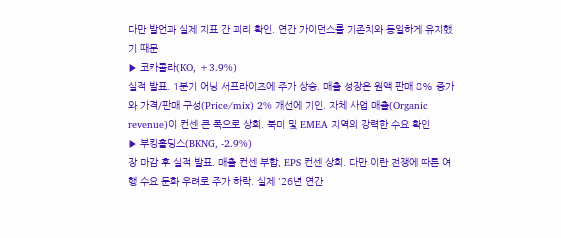다만 발언과 실제 지표 간 괴리 확인. 연간 가이던스를 기존치와 동일하게 유지했기 때문
▶ 코카콜라(KO, +3.9%)
실적 발표. 1분기 어닝 서프라이즈에 주가 상승. 매출 성장은 원액 판매 8% 증가와 가격/판매 구성(Price/mix) 2% 개선에 기인. 자체 사업 매출(Organic revenue)이 컨센 큰 폭으로 상회. 북미 및 EMEA 지역의 강력한 수요 확인
▶ 부킹홀딩스(BKNG, -2.9%)
장 마감 후 실적 발표. 매출 컨센 부합, EPS 컨센 상회. 다만 이란 전쟁에 따른 여행 수요 둔화 우려로 주가 하락. 실제 '26년 연간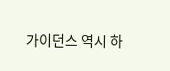가이던스 역시 하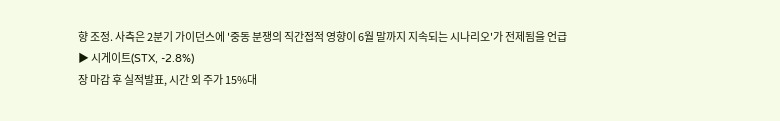향 조정. 사측은 2분기 가이던스에 '중동 분쟁의 직간접적 영향이 6월 말까지 지속되는 시나리오'가 전제됨을 언급
▶ 시게이트(STX, -2.8%)
장 마감 후 실적발표, 시간 외 주가 15%대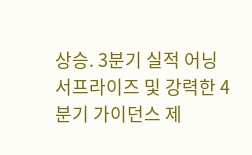상승. 3분기 실적 어닝 서프라이즈 및 강력한 4분기 가이던스 제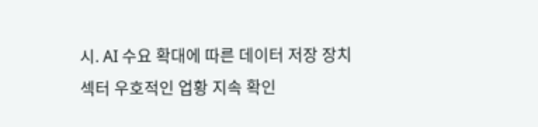시. AI 수요 확대에 따른 데이터 저장 장치 섹터 우호적인 업황 지속 확인